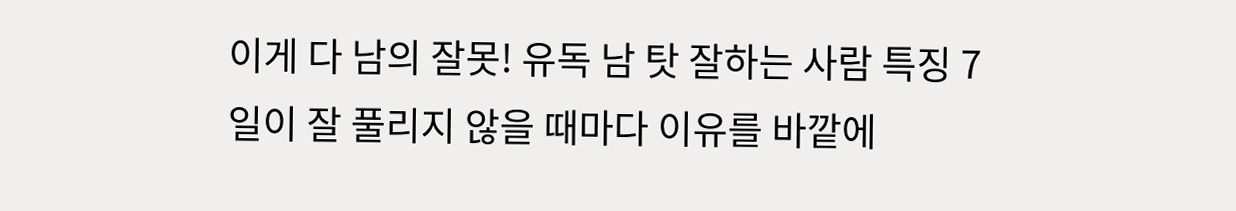이게 다 남의 잘못! 유독 남 탓 잘하는 사람 특징 7
일이 잘 풀리지 않을 때마다 이유를 바깥에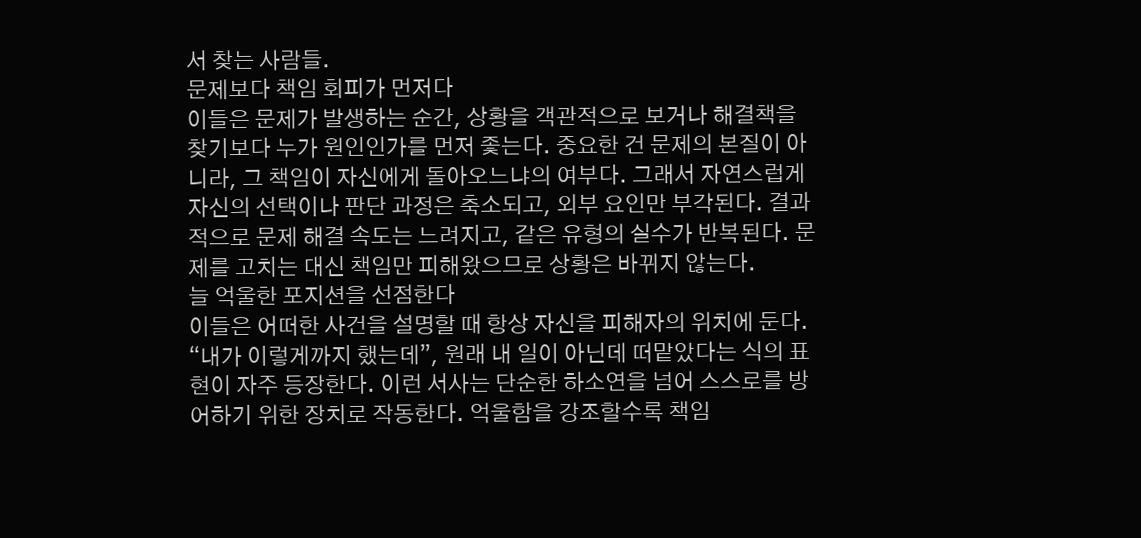서 찾는 사람들.
문제보다 책임 회피가 먼저다
이들은 문제가 발생하는 순간, 상황을 객관적으로 보거나 해결책을 찾기보다 누가 원인인가를 먼저 좇는다. 중요한 건 문제의 본질이 아니라, 그 책임이 자신에게 돌아오느냐의 여부다. 그래서 자연스럽게 자신의 선택이나 판단 과정은 축소되고, 외부 요인만 부각된다. 결과적으로 문제 해결 속도는 느려지고, 같은 유형의 실수가 반복된다. 문제를 고치는 대신 책임만 피해왔으므로 상황은 바뀌지 않는다.
늘 억울한 포지션을 선점한다
이들은 어떠한 사건을 설명할 때 항상 자신을 피해자의 위치에 둔다. “내가 이렇게까지 했는데”, 원래 내 일이 아닌데 떠맡았다는 식의 표현이 자주 등장한다. 이런 서사는 단순한 하소연을 넘어 스스로를 방어하기 위한 장치로 작동한다. 억울함을 강조할수록 책임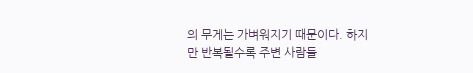의 무게는 가벼워지기 때문이다. 하지만 반복될수록 주변 사람들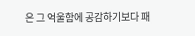은 그 억울함에 공감하기보다 패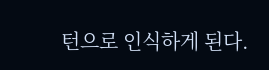턴으로 인식하게 된다.